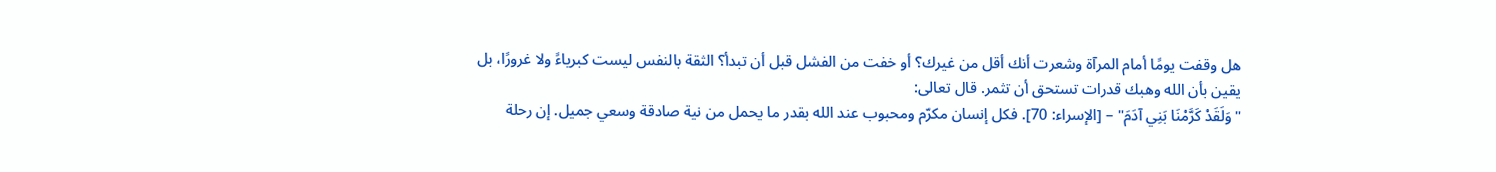هل وقفت يومًا أمام المرآة وشعرت أنك أقل من غيرك؟ أو خفت من الفشل قبل أن تبدأ؟ الثقة بالنفس ليست كبرياءً ولا غرورًا، بل يقين بأن الله وهبك قدرات تستحق أن تثمر. قال تعالى:
"وَلَقَدْ كَرَّمْنَا بَنِي آدَمَ" – [الإسراء: 70]. فكل إنسان مكرّم ومحبوب عند الله بقدر ما يحمل من نية صادقة وسعي جميل. إن رحلة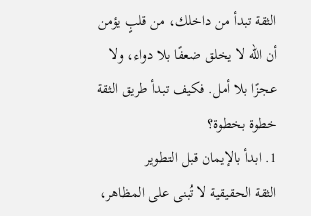الثقة تبدأ من داخلك، من قلبٍ يؤمن أن الله لا يخلق ضعفًا بلا دواء، ولا عجزًا بلا أمل. فكيف تبدأ طريق الثقة خطوة بخطوة؟
1. ابدأ بالإيمان قبل التطوير
الثقة الحقيقية لا تُبنى على المظاهر،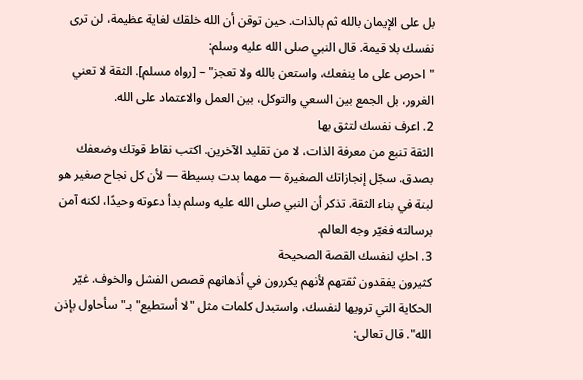بل على الإيمان بالله ثم بالذات. حين توقن أن الله خلقك لغاية عظيمة، لن ترى نفسك بلا قيمة. قال النبي صلى الله عليه وسلم:
"احرص على ما ينفعك، واستعن بالله ولا تعجز" – [رواه مسلم]. الثقة لا تعني الغرور، بل الجمع بين السعي والتوكل، بين العمل والاعتماد على الله.
2. اعرف نفسك لتثق بها
الثقة تنبع من معرفة الذات، لا من تقليد الآخرين. اكتب نقاط قوتك وضعفك بصدق. سجّل إنجازاتك الصغيرة — مهما بدت بسيطة — لأن كل نجاح صغير هو لبنة في بناء الثقة. تذكر أن النبي صلى الله عليه وسلم بدأ دعوته وحيدًا، لكنه آمن برسالته فغيّر وجه العالم.
3. احكِ لنفسك القصة الصحيحة
كثيرون يفقدون ثقتهم لأنهم يكررون في أذهانهم قصص الفشل والخوف. غيّر الحكاية التي ترويها لنفسك، واستبدل كلمات مثل "لا أستطيع" بـ"سأحاول بإذن الله". قال تعالى: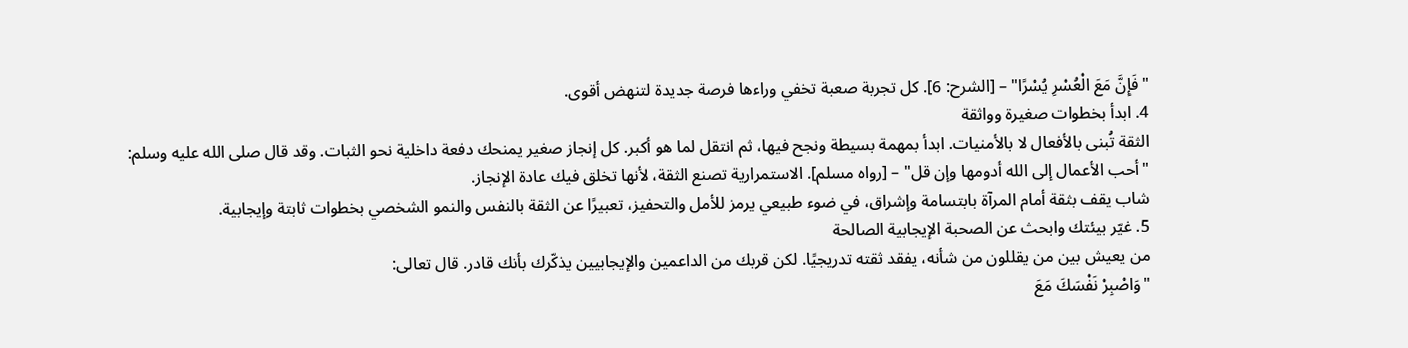"فَإِنَّ مَعَ الْعُسْرِ يُسْرًا" – [الشرح: 6]. كل تجربة صعبة تخفي وراءها فرصة جديدة لتنهض أقوى.
4. ابدأ بخطوات صغيرة وواثقة
الثقة تُبنى بالأفعال لا بالأمنيات. ابدأ بمهمة بسيطة ونجح فيها، ثم انتقل لما هو أكبر. كل إنجاز صغير يمنحك دفعة داخلية نحو الثبات. وقد قال صلى الله عليه وسلم:
"أحب الأعمال إلى الله أدومها وإن قل" – [رواه مسلم]. الاستمرارية تصنع الثقة، لأنها تخلق فيك عادة الإنجاز.
شاب يقف بثقة أمام المرآة بابتسامة وإشراق، في ضوء طبيعي يرمز للأمل والتحفيز، تعبيرًا عن الثقة بالنفس والنمو الشخصي بخطوات ثابتة وإيجابية.
5. غيّر بيئتك وابحث عن الصحبة الإيجابية الصالحة
من يعيش بين من يقللون من شأنه، يفقد ثقته تدريجيًا. لكن قربك من الداعمين والإيجابيين يذكّرك بأنك قادر. قال تعالى:
"وَاصْبِرْ نَفْسَكَ مَعَ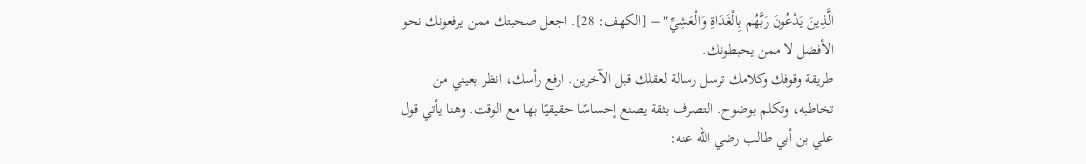الَّذِينَ يَدْعُونَ رَبَّهُم بِالْغَدَاةِ وَالْعَشِيِّ" – [الكهف: 28]. اجعل صحبتك ممن يرفعونك نحو الأفضل لا ممن يحبطونك.
طريقة وقوفك وكلامك ترسل رسالة لعقلك قبل الآخرين. ارفع رأسك، انظر بعيني من تخاطبه، وتكلم بوضوح. التصرف بثقة يصنع إحساسًا حقيقيًا بها مع الوقت. وهنا يأتي قول علي بن أبي طالب رضي الله عنه: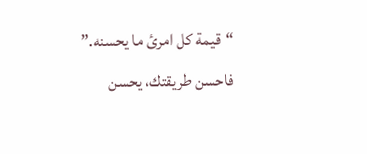“قيمة كل امرئ ما يحسنه.” فاحسن طريقتك، يحسن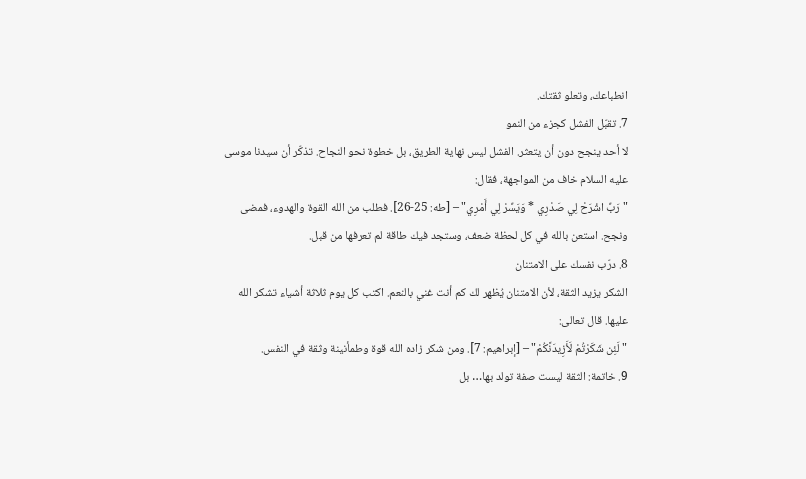انطباعك، وتعلو ثقتك.
7. تقبّل الفشل كجزء من النمو
لا أحد ينجح دون أن يتعثر. الفشل ليس نهاية الطريق، بل خطوة نحو النجاح. تذكّر أن سيدنا موسى عليه السلام خاف من المواجهة، فقال:
"رَبِّ اشْرَحْ لِي صَدْرِي * وَيَسِّرْ لِي أَمْرِي" – [طه: 25-26]. فطلب من الله القوة والهدوء، فمضى ونجح. استعن بالله في كل لحظة ضعف، وستجد فيك طاقة لم تعرفها من قبل.
8. درّب نفسك على الامتنان
الشكر يزيد الثقة، لأن الامتنان يُظهر لك كم أنت غني بالنعم. اكتب كل يوم ثلاثة أشياء تشكر الله عليها. قال تعالى:
"لَئِن شَكَرْتُمْ لَأَزِيدَنَّكُمْ" – [إبراهيم: 7]. ومن شكر زاده الله قوة وطمأنينة وثقة في النفس.
9. خاتمة: الثقة ليست صفة تولد بها… بل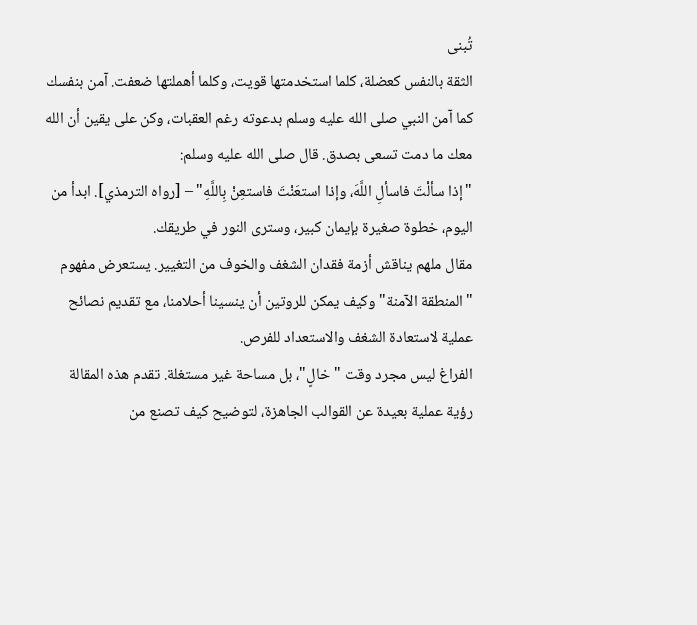تُبنى
الثقة بالنفس كعضلة، كلما استخدمتها قويت، وكلما أهملتها ضعفت. آمن بنفسك كما آمن النبي صلى الله عليه وسلم بدعوته رغم العقبات، وكن على يقين أن الله معك ما دمت تسعى بصدق. قال صلى الله عليه وسلم:
"إذا سألْتَ فاسألِ اللَّهَ، وإذا استعَنْتَ فاستعِنْ بِاللَّهِ" – [رواه الترمذي]. ابدأ من اليوم، خطوة صغيرة بإيمان كبير، وسترى النور في طريقك.
مقال ملهم يناقش أزمة فقدان الشغف والخوف من التغيير. يستعرض مفهوم "المنطقة الآمنة" وكيف يمكن للروتين أن ينسينا أحلامنا، مع تقديم نصائح عملية لاستعادة الشغف والاستعداد للفرص.
الفراغ ليس مجرد وقت "خالٍ"، بل مساحة غير مستغلة. تقدم هذه المقالة رؤية عملية بعيدة عن القوالب الجاهزة، لتوضيح كيف تصنع من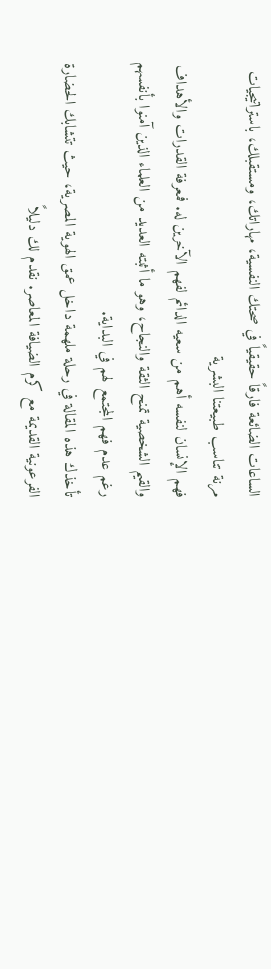الساعات الضائعة فارقاً حقيقياً في صحتك النفسية، مهاراتك، ومستقبلك، باستراتيجيات مرنة تناسب طبيعتنا البشرية
فهم الإنسان لنفسه أهم من سعيه الدائم لفهم الآخرين له. فمعرفة القدرات والأهداف والقيم الشخصية تمنح الثقة والنجاح، وهو ما أثبته العديد من العلماء الذين آمنوا بأنفسهم رغم عدم فهم المجتمع لهم في البداية.
تأخذك هذه المقالة في رحلة ملهمة داخل عمق الهوية المصرية، حيث تتشابك الحضارة الفرعونية القديمة مع كرم الضيافة المعاصر. نقدم لك دليلاً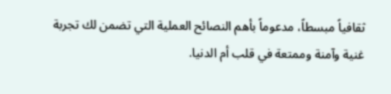ثقافياً مبسطاً، مدعوماً بأهم النصائح العملية التي تضمن لك تجربة غنية وآمنة وممتعة في قلب أم الدنيا.